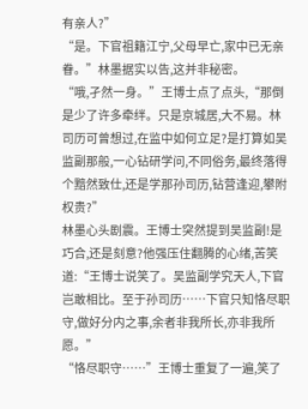有亲人?”
“是。下官祖籍江宁,父母早亡,家中已无亲眷。”林墨据实以告,这并非秘密。
“哦,孑然一身。”王博士点了点头,“那倒是少了许多牵绊。只是京城居,大不易。林司历可曾想过,在监中如何立足?是打算如吴监副那般,一心钻研学问,不同俗务,最终落得个黯然致仕,还是学那孙司历,钻营逢迎,攀附权贵?”
林墨心头剧震。王博士突然提到吴监副!是巧合,还是刻意?他强压住翻腾的心绪,苦笑道:“王博士说笑了。吴监副学究天人,下官岂敢相比。至于孙司历……下官只知恪尽职守,做好分内之事,余者非我所长,亦非我所愿。”
“恪尽职守……”王博士重复了一遍,笑了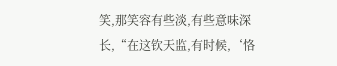笑,那笑容有些淡,有些意味深长,“在这钦天监,有时候,‘恪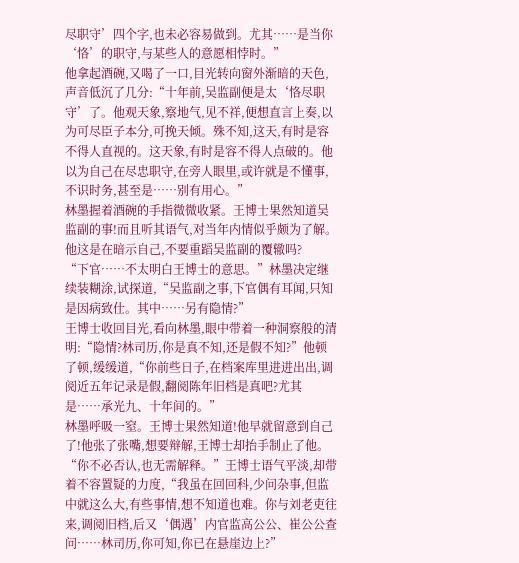尽职守’四个字,也未必容易做到。尤其……是当你‘恪’的职守,与某些人的意愿相悖时。”
他拿起酒碗,又喝了一口,目光转向窗外渐暗的天色,声音低沉了几分:“十年前,吴监副便是太‘恪尽职守’了。他观天象,察地气,见不祥,便想直言上奏,以为可尽臣子本分,可挽天倾。殊不知,这天,有时是容不得人直视的。这天象,有时是容不得人点破的。他以为自己在尽忠职守,在旁人眼里,或许就是不懂事,不识时务,甚至是……别有用心。”
林墨握着酒碗的手指微微收紧。王博士果然知道吴监副的事!而且听其语气,对当年内情似乎颇为了解。他这是在暗示自己,不要重蹈吴监副的覆辙吗?
“下官……不太明白王博士的意思。”林墨决定继续装糊涂,试探道,“吴监副之事,下官偶有耳闻,只知是因病致仕。其中……另有隐情?”
王博士收回目光,看向林墨,眼中带着一种洞察般的清明:“隐情?林司历,你是真不知,还是假不知?”他顿了顿,缓缓道,“你前些日子,在档案库里进进出出,调阅近五年记录是假,翻阅陈年旧档是真吧?尤其是……承光九、十年间的。”
林墨呼吸一窒。王博士果然知道!他早就留意到自己了!他张了张嘴,想要辩解,王博士却抬手制止了他。
“你不必否认,也无需解释。”王博士语气平淡,却带着不容置疑的力度,“我虽在回回科,少问杂事,但监中就这么大,有些事情,想不知道也难。你与刘老吏往来,调阅旧档,后又‘偶遇’内官监高公公、崔公公查问……林司历,你可知,你已在悬崖边上?”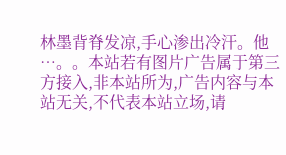林墨背脊发凉,手心渗出冷汗。他
…。。本站若有图片广告属于第三方接入,非本站所为,广告内容与本站无关,不代表本站立场,请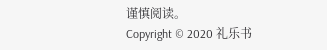谨慎阅读。
Copyright © 2020 礼乐书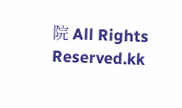院 All Rights Reserved.kk